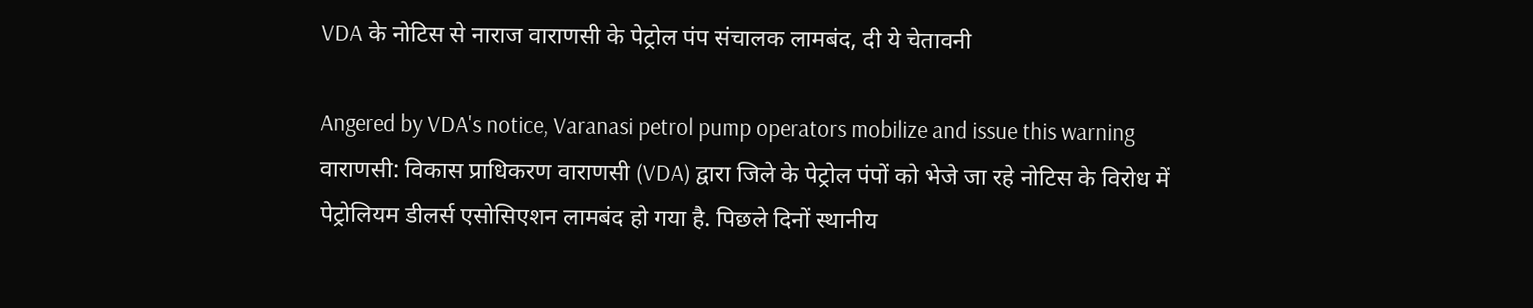VDA के नोटिस से नाराज वाराणसी के पेट्रोल पंप संचालक लामबंद, दी ये चेतावनी

Angered by VDA's notice, Varanasi petrol pump operators mobilize and issue this warning
वाराणसी: विकास प्राधिकरण वाराणसी (VDA) द्वारा जिले के पेट्रोल पंपों को भेजे जा रहे नोटिस के विरोध में पेट्रोलियम डीलर्स एसोसिएशन लामबंद हो गया है. पिछले दिनों स्थानीय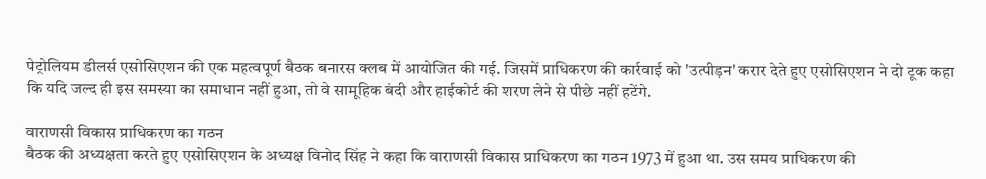पेट्रोलियम डीलर्स एसोसिएशन की एक महत्वपूर्ण बैठक बनारस क्लब में आयोजित की गई. जिसमें प्राधिकरण की कार्रवाई को 'उत्पीड़न' करार देते हुए एसोसिएशन ने दो टूक कहा कि यदि जल्द ही इस समस्या का समाधान नहीं हुआ, तो वे सामूहिक बंदी और हाईकोर्ट की शरण लेने से पीछे नहीं हटेंगे.

वाराणसी विकास प्राधिकरण का गठन
बैठक की अध्यक्षता करते हुए एसोसिएशन के अध्यक्ष विनोद सिंह ने कहा कि वाराणसी विकास प्राधिकरण का गठन 1973 में हुआ था. उस समय प्राधिकरण की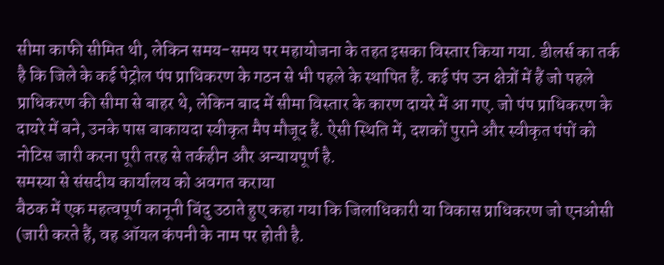सीमा काफी सीमित थी, लेकिन समय-समय पर महायोजना के तहत इसका विस्तार किया गया. डीलर्स का तर्क है कि जिले के कई पेट्रोल पंप प्राधिकरण के गठन से भी पहले के स्थापित हैं. कई पंप उन क्षेत्रों में हैं जो पहले प्राधिकरण की सीमा से बाहर थे, लेकिन बाद में सीमा विस्तार के कारण दायरे में आ गए. जो पंप प्राधिकरण के दायरे में बने, उनके पास बाकायदा स्वीकृत मैप मौजूद हैं. ऐसी स्थिति में, दशकों पुराने और स्वीकृत पंपों को नोटिस जारी करना पूरी तरह से तर्कहीन और अन्यायपूर्ण है.
समस्या से संसदीय कार्यालय को अवगत कराया
बैठक में एक महत्वपूर्ण कानूनी बिंदु उठाते हुए कहा गया कि जिलाधिकारी या विकास प्राधिकरण जो एनओसी (जारी करते हैं, वह ऑयल कंपनी के नाम पर होती है.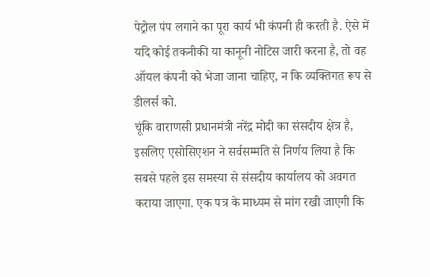पेट्रोल पंप लगाने का पूरा कार्य भी कंपनी ही करती है. ऐसे में यदि कोई तकनीकी या कानूनी नोटिस जारी करना है, तो वह ऑयल कंपनी को भेजा जाना चाहिए, न कि व्यक्तिगत रूप से डीलर्स को.
चूंकि वाराणसी प्रधानमंत्री नरेंद्र मोदी का संसदीय क्षेत्र है, इसलिए एसोसिएशन ने सर्वसम्मति से निर्णय लिया है कि सबसे पहले इस समस्या से संसदीय कार्यालय को अवगत कराया जाएगा. एक पत्र के माध्यम से मांग रखी जाएगी कि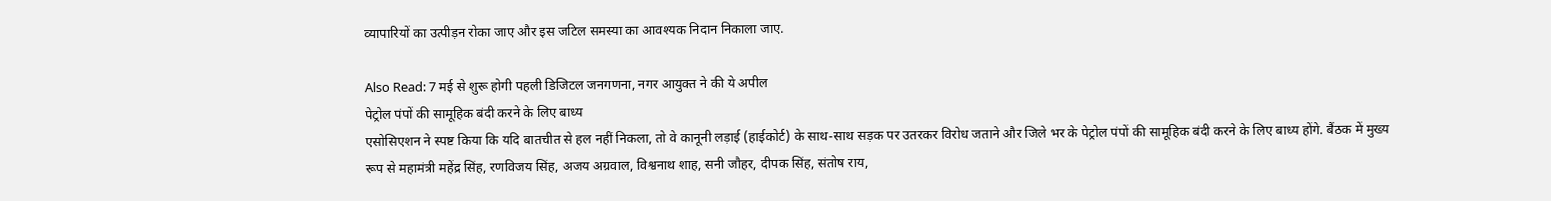व्यापारियों का उत्पीड़न रोका जाए और इस जटिल समस्या का आवश्यक निदान निकाला जाए.

Also Read: 7 मई से शुरू होगी पहली डिजिटल जनगणना, नगर आयुक्त ने की ये अपील
पेट्रोल पंपों की सामूहिक बंदी करने के लिए बाध्य
एसोसिएशन ने स्पष्ट किया कि यदि बातचीत से हल नहीं निकला, तो वे कानूनी लड़ाई (हाईकोर्ट) के साथ-साथ सड़क पर उतरकर विरोध जताने और जिले भर के पेट्रोल पंपों की सामूहिक बंदी करने के लिए बाध्य होंगे. बैंठक में मुख्य रूप से महामंत्री महेंद्र सिंह, रणविजय सिंह, अजय अग्रवाल, विश्वनाथ शाह, सनी जौहर, दीपक सिंह, संतोष राय,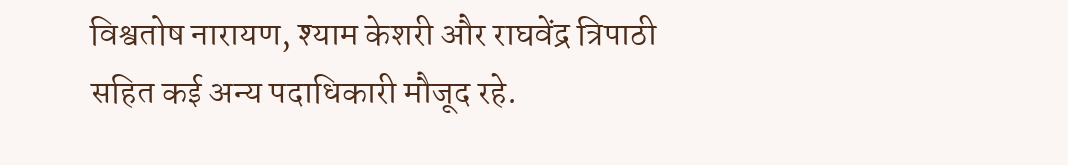विश्वतोष नारायण, श्याम केशरी और राघवेंद्र त्रिपाठी सहित कई अन्य पदाधिकारी मौजूद रहे.